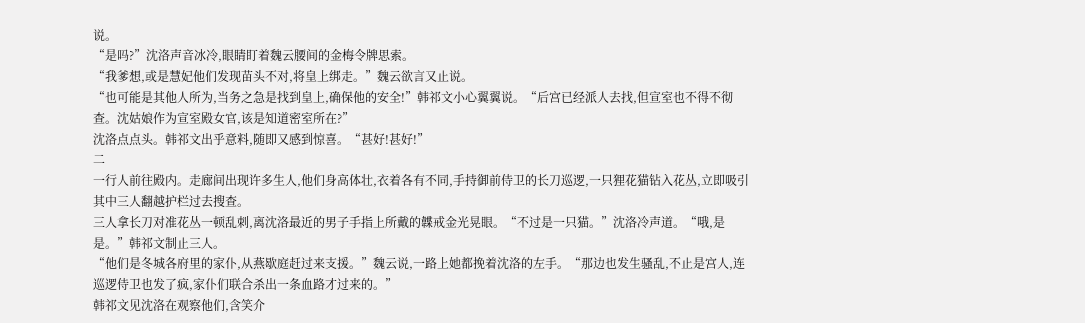说。
“是吗?”沈洛声音冰冷,眼睛盯着魏云腰间的金梅令牌思索。
“我爹想,或是慧妃他们发现苗头不对,将皇上绑走。”魏云欲言又止说。
“也可能是其他人所为,当务之急是找到皇上,确保他的安全!”韩祁文小心翼翼说。“后宫已经派人去找,但宣室也不得不彻查。沈姑娘作为宣室殿女官,该是知道密室所在?”
沈洛点点头。韩祁文出乎意料,随即又感到惊喜。“甚好!甚好!”
二
一行人前往殿内。走廊间出现许多生人,他们身高体壮,衣着各有不同,手持御前侍卫的长刀巡逻,一只狸花猫钻入花丛,立即吸引其中三人翻越护栏过去搜查。
三人拿长刀对准花丛一顿乱刺,离沈洛最近的男子手指上所戴的韘戒金光晃眼。“不过是一只猫。”沈洛冷声道。“哦,是是。”韩祁文制止三人。
“他们是冬城各府里的家仆,从燕歇庭赶过来支援。”魏云说,一路上她都挽着沈洛的左手。“那边也发生骚乱,不止是宫人,连巡逻侍卫也发了疯,家仆们联合杀出一条血路才过来的。”
韩祁文见沈洛在观察他们,含笑介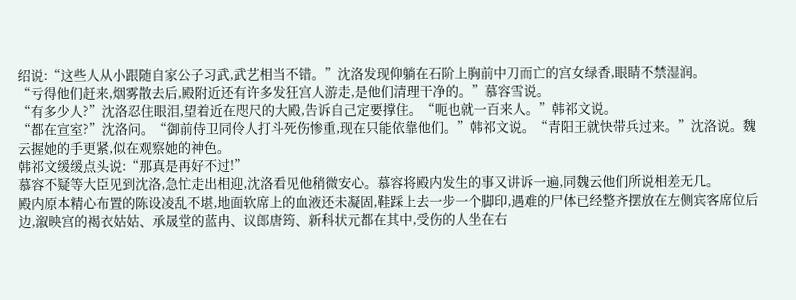绍说:“这些人从小跟随自家公子习武,武艺相当不错。”沈洛发现仰躺在石阶上胸前中刀而亡的宫女绿香,眼睛不禁湿润。
“亏得他们赶来,烟雾散去后,殿附近还有许多发狂宫人游走,是他们清理干净的。”慕容雪说。
“有多少人?”沈洛忍住眼泪,望着近在咫尺的大殿,告诉自己定要撑住。“呃也就一百来人。”韩祁文说。
“都在宣室?”沈洛问。“御前侍卫同伶人打斗死伤惨重,现在只能依靠他们。”韩祁文说。“青阳王就快带兵过来。”沈洛说。魏云握她的手更紧,似在观察她的神色。
韩祁文缓缓点头说:“那真是再好不过!”
慕容不疑等大臣见到沈洛,急忙走出相迎,沈洛看见他稍微安心。慕容将殿内发生的事又讲诉一遍,同魏云他们所说相差无几。
殿内原本精心布置的陈设凌乱不堪,地面软席上的血液还未凝固,鞋踩上去一步一个脚印,遇难的尸体已经整齐摆放在左侧宾客席位后边,溆映宫的褐衣姑姑、承晟堂的蓝冉、议郎唐筠、新科状元都在其中,受伤的人坐在右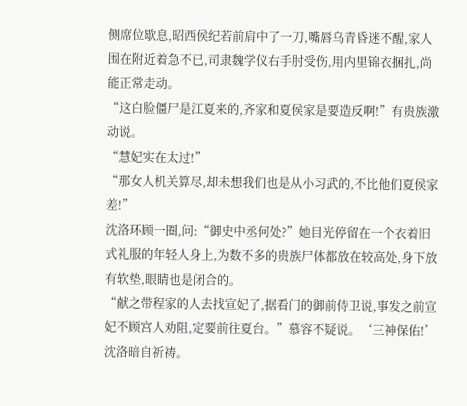侧席位歇息,昭西侯纪若前肩中了一刀,嘴唇乌青昏迷不醒,家人围在附近着急不已,司隶魏学仪右手肘受伤,用内里锦衣捆扎,尚能正常走动。
“这白脸僵尸是江夏来的,齐家和夏侯家是要造反啊!”有贵族激动说。
“慧妃实在太过!”
“那女人机关算尽,却未想我们也是从小习武的,不比他们夏侯家差!”
沈洛环顾一圈,问:“御史中丞何处?”她目光停留在一个衣着旧式礼服的年轻人身上,为数不多的贵族尸体都放在较高处,身下放有软垫,眼睛也是闭合的。
“献之带程家的人去找宣妃了,据看门的御前侍卫说,事发之前宣妃不顾宫人劝阻,定要前往夏台。”慕容不疑说。‘三神保佑!’沈洛暗自祈祷。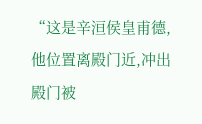“这是辛洹侯皇甫德,他位置离殿门近,冲出殿门被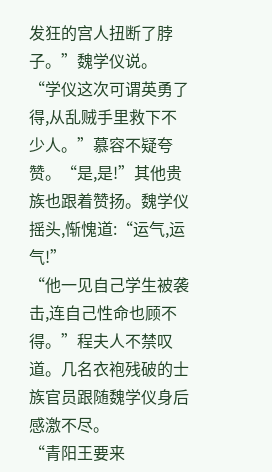发狂的宫人扭断了脖子。”魏学仪说。
“学仪这次可谓英勇了得,从乱贼手里救下不少人。”慕容不疑夸赞。“是,是!”其他贵族也跟着赞扬。魏学仪摇头,惭愧道:“运气,运气!”
“他一见自己学生被袭击,连自己性命也顾不得。”程夫人不禁叹道。几名衣袍残破的士族官员跟随魏学仪身后感激不尽。
“青阳王要来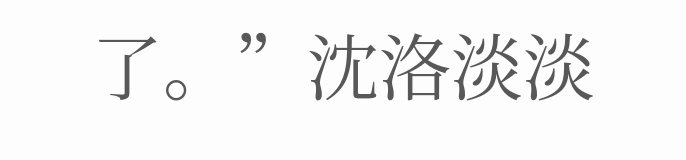了。”沈洛淡淡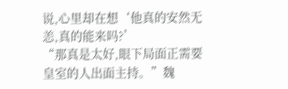说,心里却在想‘他真的安然无恙,真的能来吗?’
“那真是太好,眼下局面正需要皇室的人出面主持。”魏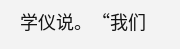学仪说。“我们